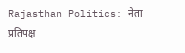Rajasthan Politics: नेता प्रतिपक्ष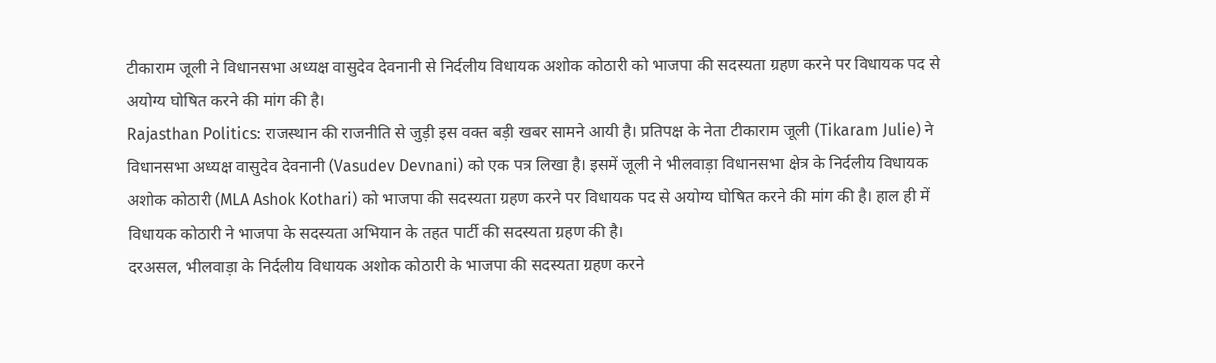टीकाराम जूली ने विधानसभा अध्यक्ष वासुदेव देवनानी से निर्दलीय विधायक अशोक कोठारी को भाजपा की सदस्यता ग्रहण करने पर विधायक पद से अयोग्य घोषित करने की मांग की है।
Rajasthan Politics: राजस्थान की राजनीति से जुड़ी इस वक्त बड़ी खबर सामने आयी है। प्रतिपक्ष के नेता टीकाराम जूली (Tikaram Julie) ने विधानसभा अध्यक्ष वासुदेव देवनानी (Vasudev Devnani) को एक पत्र लिखा है। इसमें जूली ने भीलवाड़ा विधानसभा क्षेत्र के निर्दलीय विधायक अशोक कोठारी (MLA Ashok Kothari) को भाजपा की सदस्यता ग्रहण करने पर विधायक पद से अयोग्य घोषित करने की मांग की है। हाल ही में विधायक कोठारी ने भाजपा के सदस्यता अभियान के तहत पार्टी की सदस्यता ग्रहण की है।
दरअसल, भीलवाड़ा के निर्दलीय विधायक अशोक कोठारी के भाजपा की सदस्यता ग्रहण करने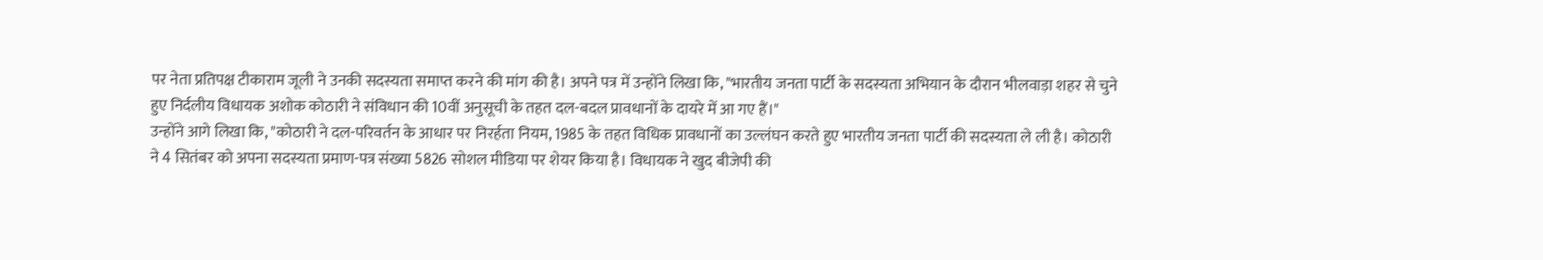पर नेता प्रतिपक्ष टीकाराम जूली ने उनकी सदस्यता समाप्त करने की मांग की है। अपने पत्र में उन्होंने लिखा कि, "भारतीय जनता पार्टी के सदस्यता अभियान के दौरान भीलवाड़ा शहर से चुने हुए निर्दलीय विधायक अशोक कोठारी ने संविधान की 10वीं अनुसूची के तहत दल-बदल प्रावधानों के दायरे में आ गए हैं।"
उन्होंने आगे लिखा कि, "कोठारी ने दल-परिवर्तन के आधार पर निरर्हता नियम, 1985 के तहत विधिक प्रावधानों का उल्लंघन करते हुए भारतीय जनता पार्टी की सदस्यता ले ली है। कोठारी ने 4 सितंबर को अपना सदस्यता प्रमाण-पत्र संख्या 5826 सोशल मीडिया पर शेयर किया है। विधायक ने खुद बीजेपी की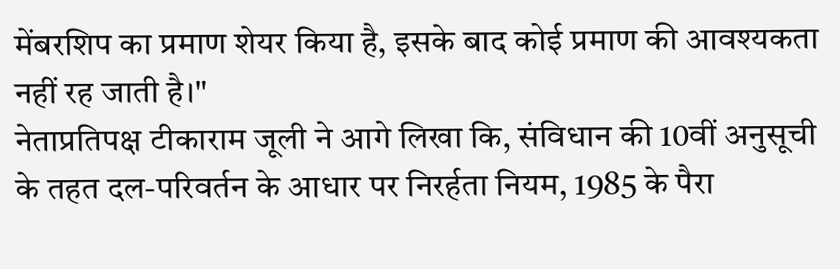मेंबरशिप का प्रमाण शेयर किया है, इसके बाद कोई प्रमाण की आवश्यकता नहीं रह जाती है।"
नेताप्रतिपक्ष टीकाराम जूली ने आगे लिखा कि, संविधान की 10वीं अनुसूची के तहत दल-परिवर्तन के आधार पर निरर्हता नियम, 1985 के पैरा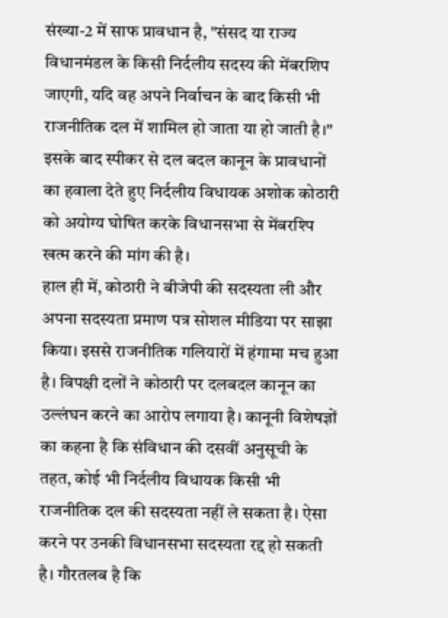संख्या-2 में साफ प्रावधान है, "संसद या राज्य विधानमंडल के किसी निर्दलीय सदस्य की मेंबरशिप जाएगी, यदि वह अपने निर्वाचन के बाद किसी भी राजनीतिक दल में शामिल हो जाता या हो जाती है।" इसके बाद स्पीकर से दल बदल कानून के प्रावधानों का हवाला देते हुए निर्दलीय विधायक अशोक कोठारी को अयोग्य घोषित करके विधानसभा से मेंबरश्पि खत्म करने की मांग की है।
हाल ही में, कोठारी ने बीजेपी की सदस्यता ली और अपना सदस्यता प्रमाण पत्र सोशल मीडिया पर साझा किया। इससे राजनीतिक गलियारों में हंगामा मच हुआ है। विपक्षी दलों ने कोठारी पर दलबदल कानून का उल्लंघन करने का आरोप लगाया है। कानूनी विशेषज्ञों का कहना है कि संविधान की दसवीं अनुसूची के तहत, कोई भी निर्दलीय विधायक किसी भी राजनीतिक दल की सदस्यता नहीं ले सकता है। ऐसा करने पर उनकी विधानसभा सदस्यता रद्द हो सकती है। गौरतलब है कि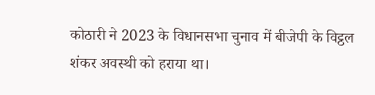कोठारी ने 2023 के विधानसभा चुनाव में बीजेपी के विट्ठल शंकर अवस्थी को हराया था।